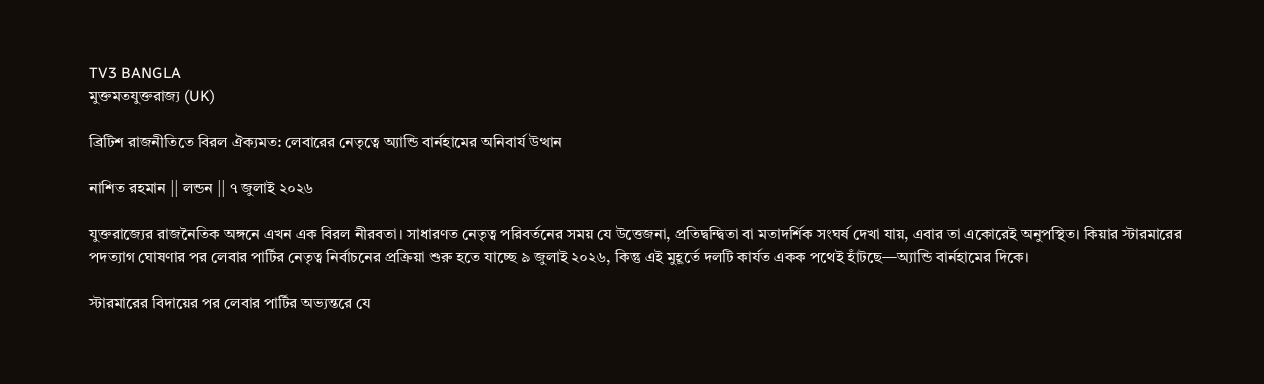TV3 BANGLA
মুক্তমতযুক্তরাজ্য (UK)

ব্রিটিশ রাজনীতিতে বিরল ঐক্যমত: লেবারের নেতৃত্বে অ্যান্ডি বার্নহামের অনিবার্য উত্থান

নাশিত রহমান || লন্ডন || ৭ জুলাই ২০২৬

যুক্তরাজ্যের রাজনৈতিক অঙ্গনে এখন এক বিরল নীরবতা। সাধারণত নেতৃত্ব পরিবর্তনের সময় যে উত্তেজনা, প্রতিদ্বন্দ্বিতা বা মতাদর্শিক সংঘর্ষ দেখা যায়, এবার তা একোরেই অনুপস্থিত। কিয়ার স্টারমারের পদত্যাগ ঘোষণার পর লেবার পার্টির নেতৃত্ব নির্বাচনের প্রক্রিয়া শুরু হতে যাচ্ছে ৯ জুলাই ২০২৬, কিন্তু এই মুহূর্তে দলটি কার্যত একক পথেই হাঁটছে—অ্যান্ডি বার্নহামের দিকে।

স্টারমারের বিদায়ের পর লেবার পার্টির অভ্যন্তরে যে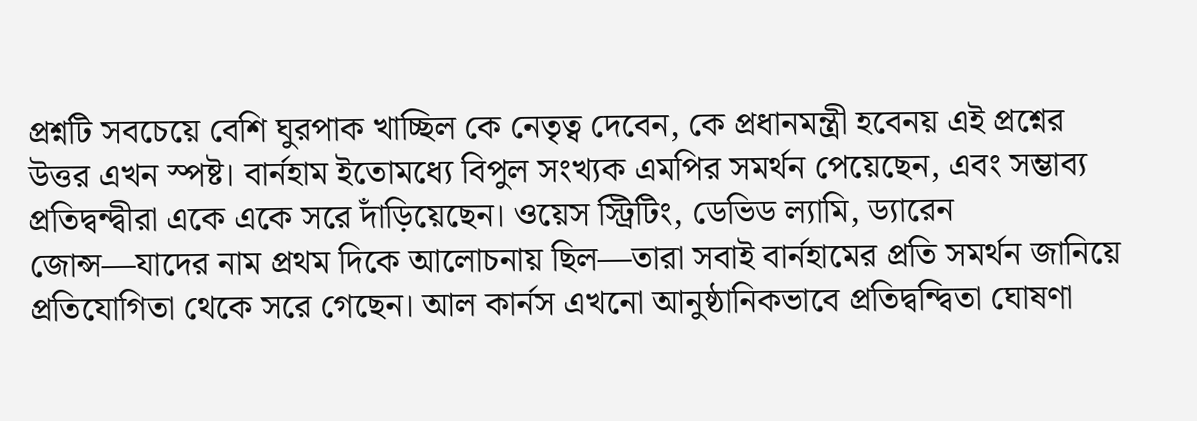প্রশ্নটি সবচেয়ে বেশি ঘুরপাক খাচ্ছিল কে নেতৃত্ব দেবেন, কে প্রধানমন্ত্রী হবেনয় এই প্রশ্নের উত্তর এখন স্পষ্ট। বার্নহাম ইতোমধ্যে বিপুল সংখ্যক এমপির সমর্থন পেয়েছেন, এবং সম্ভাব্য প্রতিদ্বন্দ্বীরা একে একে সরে দাঁড়িয়েছেন। ওয়েস স্ট্রিটিং, ডেভিড ল্যামি, ড্যারেন জোন্স—যাদের নাম প্রথম দিকে আলোচনায় ছিল—তারা সবাই বার্নহামের প্রতি সমর্থন জানিয়ে প্রতিযোগিতা থেকে সরে গেছেন। আল কার্নস এখনো আনুষ্ঠানিকভাবে প্রতিদ্বন্দ্বিতা ঘোষণা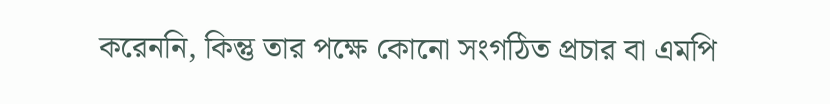করেননি, কিন্তু তার পক্ষে কোনো সংগঠিত প্রচার বা এমপি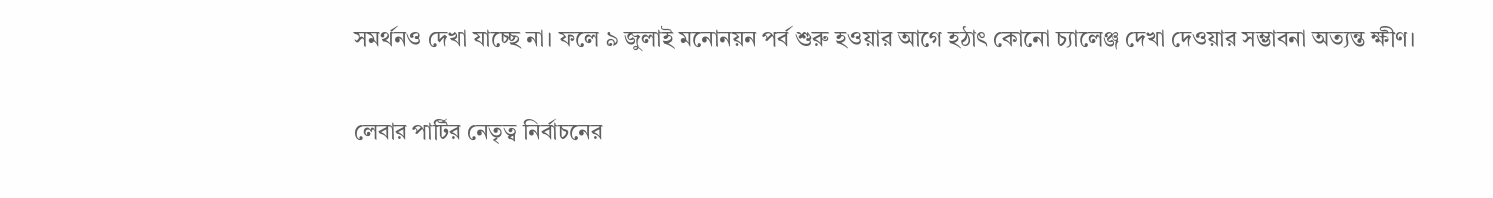সমর্থনও দেখা যাচ্ছে না। ফলে ৯ জুলাই মনোনয়ন পর্ব শুরু হওয়ার আগে হঠাৎ কোনো চ্যালেঞ্জ দেখা দেওয়ার সম্ভাবনা অত্যন্ত ক্ষীণ।

লেবার পার্টির নেতৃত্ব নির্বাচনের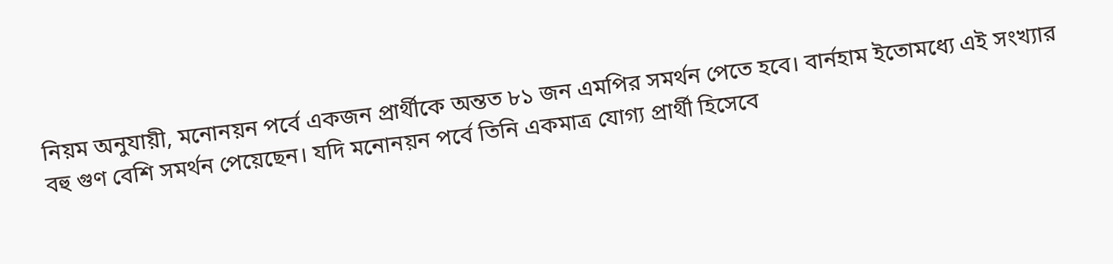নিয়ম অনুযায়ী, মনোনয়ন পর্বে একজন প্রার্থীকে অন্তত ৮১ জন এমপির সমর্থন পেতে হবে। বার্নহাম ইতোমধ্যে এই সংখ্যার বহু গুণ বেশি সমর্থন পেয়েছেন। যদি মনোনয়ন পর্বে তিনি একমাত্র যোগ্য প্রার্থী হিসেবে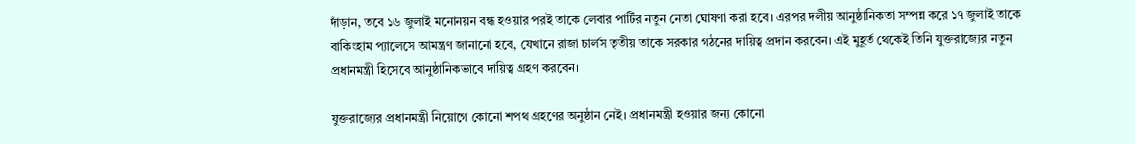দাঁড়ান, তবে ১৬ জুলাই মনোনয়ন বন্ধ হওয়ার পরই তাকে লেবার পার্টির নতুন নেতা ঘোষণা করা হবে। এরপর দলীয় আনুষ্ঠানিকতা সম্পন্ন করে ১৭ জুলাই তাকে বাকিংহাম প্যালেসে আমন্ত্রণ জানানো হবে, যেখানে রাজা চার্লস তৃতীয় তাকে সরকার গঠনের দায়িত্ব প্রদান করবেন। এই মুহূর্ত থেকেই তিনি যুক্তরাজ্যের নতুন প্রধানমন্ত্রী হিসেবে আনুষ্ঠানিকভাবে দায়িত্ব গ্রহণ করবেন।

যুক্তরাজ্যের প্রধানমন্ত্রী নিয়োগে কোনো শপথ গ্রহণের অনুষ্ঠান নেই। প্রধানমন্ত্রী হওয়ার জন্য কোনো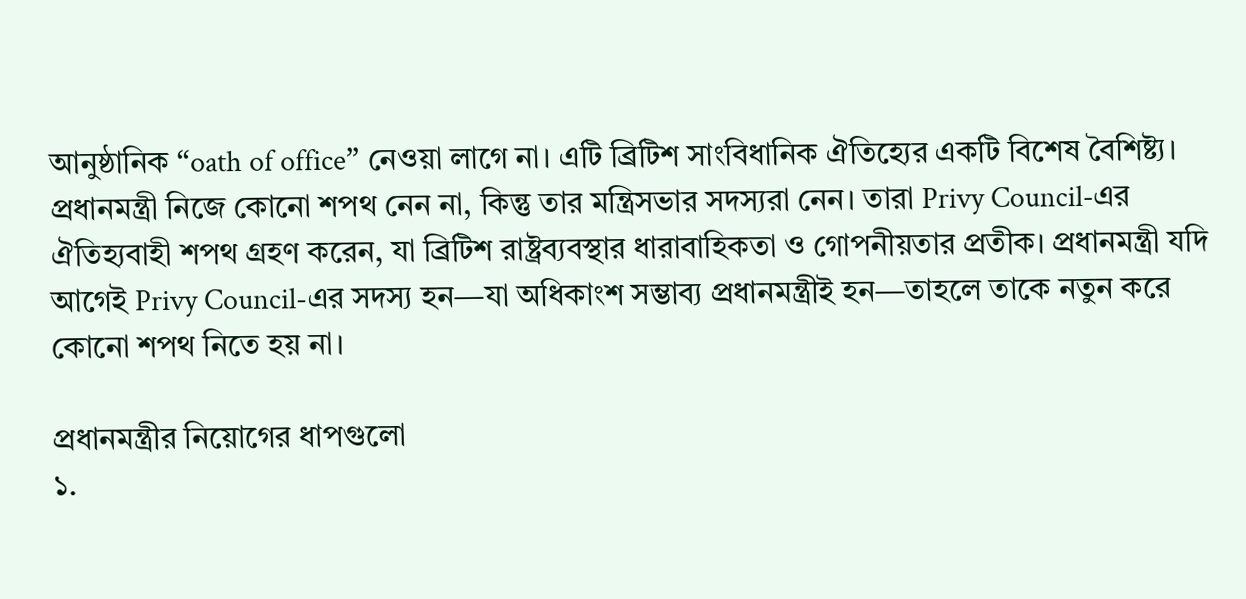আনুষ্ঠানিক “oath of office” নেওয়া লাগে না। এটি ব্রিটিশ সাংবিধানিক ঐতিহ্যের একটি বিশেষ বৈশিষ্ট্য। প্রধানমন্ত্রী নিজে কোনো শপথ নেন না, কিন্তু তার মন্ত্রিসভার সদস্যরা নেন। তারা Privy Council-এর ঐতিহ্যবাহী শপথ গ্রহণ করেন, যা ব্রিটিশ রাষ্ট্রব্যবস্থার ধারাবাহিকতা ও গোপনীয়তার প্রতীক। প্রধানমন্ত্রী যদি আগেই Privy Council-এর সদস্য হন—যা অধিকাংশ সম্ভাব্য প্রধানমন্ত্রীই হন—তাহলে তাকে নতুন করে কোনো শপথ নিতে হয় না।

প্রধানমন্ত্রীর নিয়োগের ধাপগুলো
১.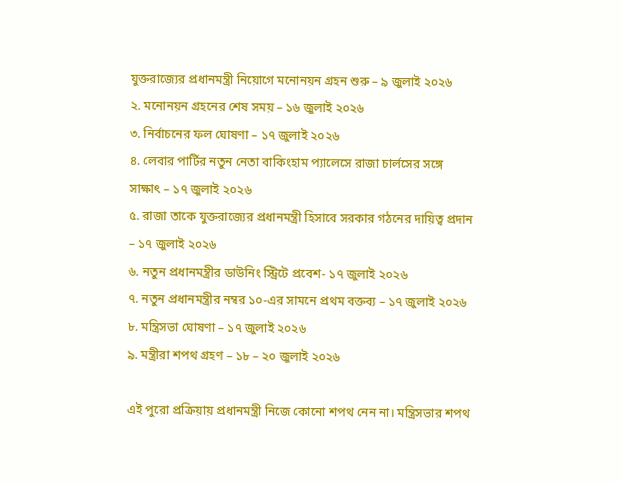যুক্তরাজ্যের প্রধানমন্ত্রী নিয়োগে মনোনয়ন গ্রহন শুরু – ৯ জুলাই ২০২৬
২. মনোনয়ন গ্রহনের শেষ সময় – ১৬ জুলাই ২০২৬
৩. নির্বাচনের ফল ঘোষণা – ১৭ জুলাই ২০২৬
৪. লেবার পার্টির নতুন নেতা বাকিংহাম প্যালেসে রাজা চার্লসের সঙ্গে সাক্ষাৎ – ১৭ জুলাই ২০২৬
৫. রাজা তাকে যুক্তরাজ্যের প্রধানমন্ত্রী হিসাবে সরকার গঠনের দায়িত্ব প্রদান – ১৭ জুলাই ২০২৬
৬. নতুন প্রধানমন্ত্রীর ডাউনিং স্ট্রিটে প্রবেশ- ১৭ জুলাই ২০২৬
৭. নতুন প্রধানমন্ত্রীর নম্বর ১০-এর সামনে প্রথম বক্তব্য – ১৭ জুলাই ২০২৬
৮. মন্ত্রিসভা ঘোষণা – ১৭ জুলাই ২০২৬
৯. মন্ত্রীরা শপথ গ্রহণ – ১৮ – ২০ জুলাই ২০২৬

এই পুরো প্রক্রিয়ায় প্রধানমন্ত্রী নিজে কোনো শপথ নেন না। মন্ত্রিসভার শপথ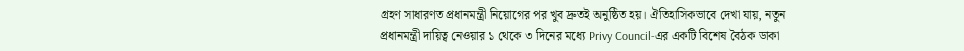গ্রহণ সাধারণত প্রধানমন্ত্রী নিয়োগের পর খুব দ্রুতই অনুষ্ঠিত হয়। ঐতিহাসিকভাবে দেখা যায়, নতুন প্রধানমন্ত্রী দায়িত্ব নেওয়ার ১ থেকে ৩ দিনের মধ্যে Privy Council-এর একটি বিশেষ বৈঠক ডাকা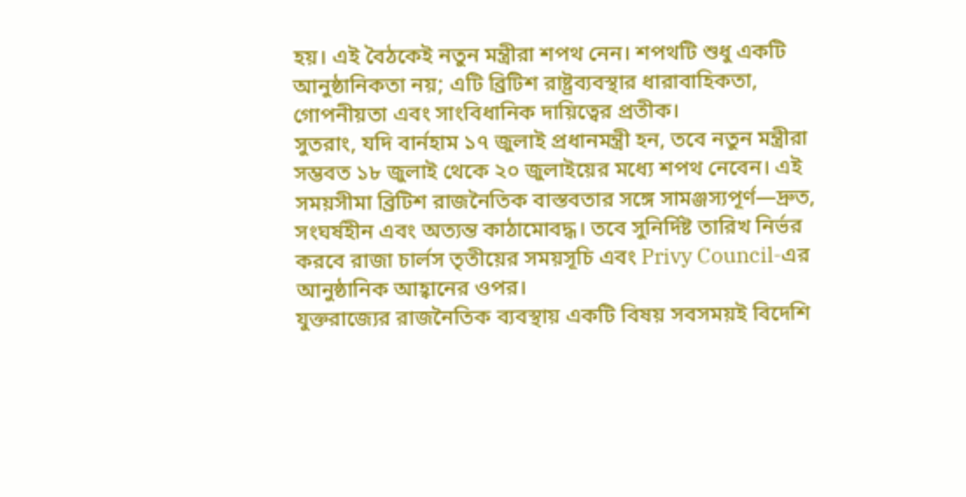হয়। এই বৈঠকেই নতুন মন্ত্রীরা শপথ নেন। শপথটি শুধু একটি আনুষ্ঠানিকতা নয়; এটি ব্রিটিশ রাষ্ট্রব্যবস্থার ধারাবাহিকতা, গোপনীয়তা এবং সাংবিধানিক দায়িত্বের প্রতীক।
সুতরাং, যদি বার্নহাম ১৭ জুলাই প্রধানমন্ত্রী হন, তবে নতুন মন্ত্রীরা সম্ভবত ১৮ জুলাই থেকে ২০ জুলাইয়ের মধ্যে শপথ নেবেন। এই সময়সীমা ব্রিটিশ রাজনৈতিক বাস্তবতার সঙ্গে সামঞ্জস্যপূর্ণ—দ্রুত, সংঘর্ষহীন এবং অত্যন্ত কাঠামোবদ্ধ। তবে সুনির্দিষ্ট তারিখ নির্ভর করবে রাজা চার্লস তৃতীয়ের সময়সূচি এবং Privy Council-এর আনুষ্ঠানিক আহ্বানের ওপর।
যুক্তরাজ্যের রাজনৈতিক ব্যবস্থায় একটি বিষয় সবসময়ই বিদেশি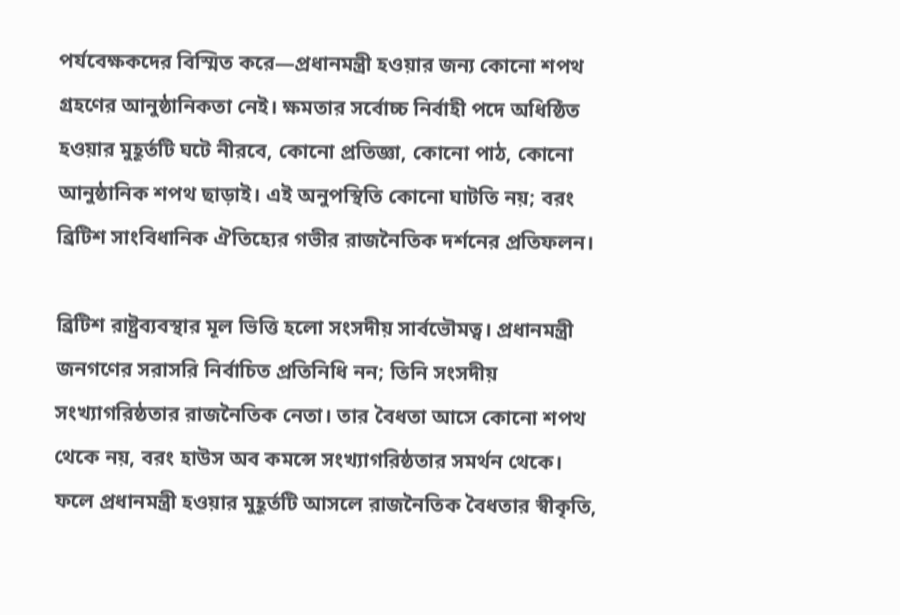পর্যবেক্ষকদের বিস্মিত করে—প্রধানমন্ত্রী হওয়ার জন্য কোনো শপথ গ্রহণের আনুষ্ঠানিকতা নেই। ক্ষমতার সর্বোচ্চ নির্বাহী পদে অধিষ্ঠিত হওয়ার মুহূর্তটি ঘটে নীরবে, কোনো প্রতিজ্ঞা, কোনো পাঠ, কোনো আনুষ্ঠানিক শপথ ছাড়াই। এই অনুপস্থিতি কোনো ঘাটতি নয়; বরং ব্রিটিশ সাংবিধানিক ঐতিহ্যের গভীর রাজনৈতিক দর্শনের প্রতিফলন।

ব্রিটিশ রাষ্ট্রব্যবস্থার মূল ভিত্তি হলো সংসদীয় সার্বভৌমত্ব। প্রধানমন্ত্রী জনগণের সরাসরি নির্বাচিত প্রতিনিধি নন; তিনি সংসদীয় সংখ্যাগরিষ্ঠতার রাজনৈতিক নেতা। তার বৈধতা আসে কোনো শপথ থেকে নয়, বরং হাউস অব কমন্সে সংখ্যাগরিষ্ঠতার সমর্থন থেকে। ফলে প্রধানমন্ত্রী হওয়ার মুহূর্তটি আসলে রাজনৈতিক বৈধতার স্বীকৃতি,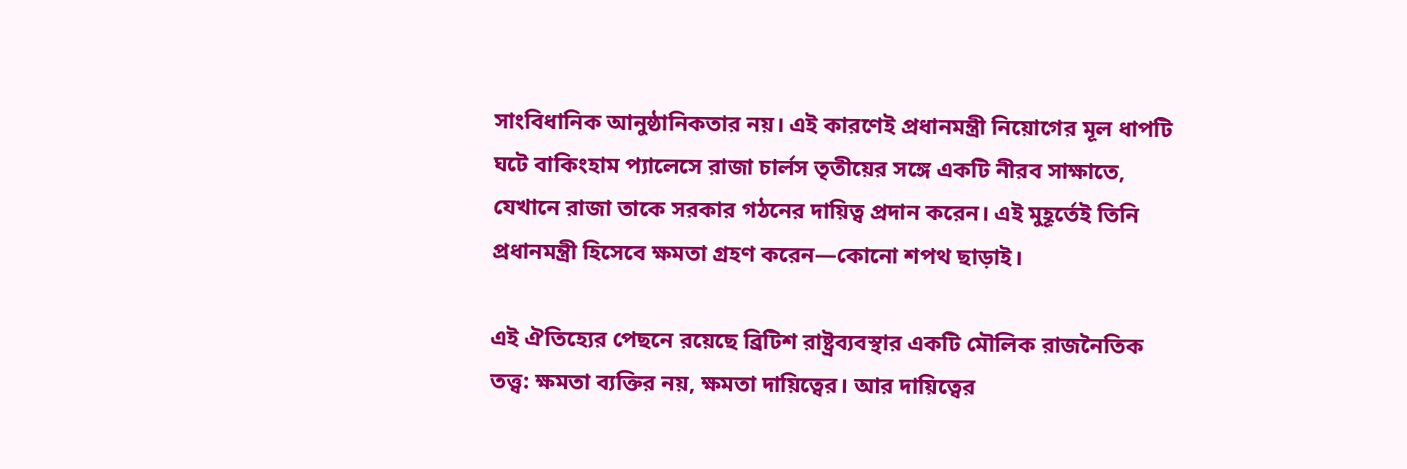সাংবিধানিক আনুষ্ঠানিকতার নয়। এই কারণেই প্রধানমন্ত্রী নিয়োগের মূল ধাপটি ঘটে বাকিংহাম প্যালেসে রাজা চার্লস তৃতীয়ের সঙ্গে একটি নীরব সাক্ষাতে, যেখানে রাজা তাকে সরকার গঠনের দায়িত্ব প্রদান করেন। এই মুহূর্তেই তিনি প্রধানমন্ত্রী হিসেবে ক্ষমতা গ্রহণ করেন—কোনো শপথ ছাড়াই।

এই ঐতিহ্যের পেছনে রয়েছে ব্রিটিশ রাষ্ট্রব্যবস্থার একটি মৌলিক রাজনৈতিক তত্ত্ব: ক্ষমতা ব্যক্তির নয়, ক্ষমতা দায়িত্বের। আর দায়িত্বের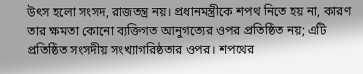উৎস হলো সংসদ, রাজতন্ত্র নয়। প্রধানমন্ত্রীকে শপথ নিতে হয় না, কারণ তার ক্ষমতা কোনো ব্যক্তিগত আনুগত্যের ওপর প্রতিষ্ঠিত নয়; এটি প্রতিষ্ঠিত সংসদীয় সংখ্যাগরিষ্ঠতার ওপর। শপথের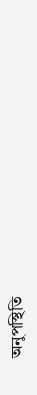অনুপস্থিতি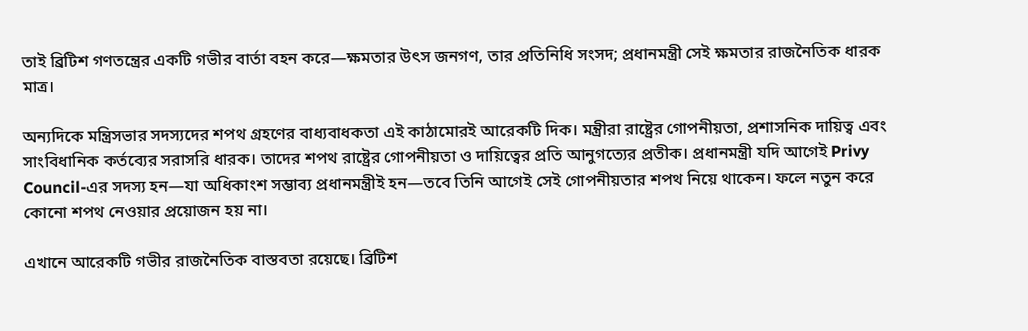তাই ব্রিটিশ গণতন্ত্রের একটি গভীর বার্তা বহন করে—ক্ষমতার উৎস জনগণ, তার প্রতিনিধি সংসদ; প্রধানমন্ত্রী সেই ক্ষমতার রাজনৈতিক ধারক মাত্র।

অন্যদিকে মন্ত্রিসভার সদস্যদের শপথ গ্রহণের বাধ্যবাধকতা এই কাঠামোরই আরেকটি দিক। মন্ত্রীরা রাষ্ট্রের গোপনীয়তা, প্রশাসনিক দায়িত্ব এবং সাংবিধানিক কর্তব্যের সরাসরি ধারক। তাদের শপথ রাষ্ট্রের গোপনীয়তা ও দায়িত্বের প্রতি আনুগত্যের প্রতীক। প্রধানমন্ত্রী যদি আগেই Privy Council-এর সদস্য হন—যা অধিকাংশ সম্ভাব্য প্রধানমন্ত্রীই হন—তবে তিনি আগেই সেই গোপনীয়তার শপথ নিয়ে থাকেন। ফলে নতুন করে কোনো শপথ নেওয়ার প্রয়োজন হয় না।

এখানে আরেকটি গভীর রাজনৈতিক বাস্তবতা রয়েছে। ব্রিটিশ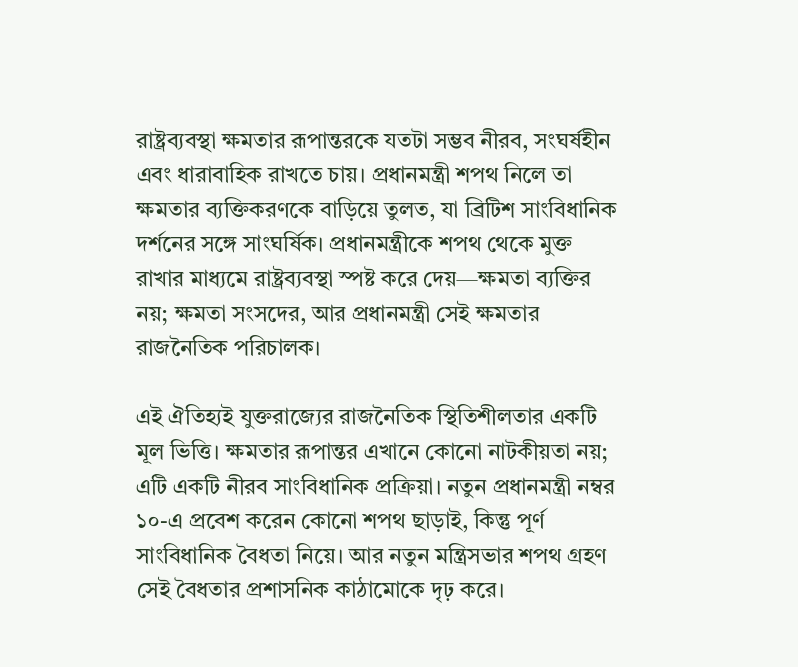রাষ্ট্রব্যবস্থা ক্ষমতার রূপান্তরকে যতটা সম্ভব নীরব, সংঘর্ষহীন এবং ধারাবাহিক রাখতে চায়। প্রধানমন্ত্রী শপথ নিলে তা ক্ষমতার ব্যক্তিকরণকে বাড়িয়ে তুলত, যা ব্রিটিশ সাংবিধানিক দর্শনের সঙ্গে সাংঘর্ষিক। প্রধানমন্ত্রীকে শপথ থেকে মুক্ত রাখার মাধ্যমে রাষ্ট্রব্যবস্থা স্পষ্ট করে দেয়—ক্ষমতা ব্যক্তির নয়; ক্ষমতা সংসদের, আর প্রধানমন্ত্রী সেই ক্ষমতার রাজনৈতিক পরিচালক।

এই ঐতিহ্যই যুক্তরাজ্যের রাজনৈতিক স্থিতিশীলতার একটি মূল ভিত্তি। ক্ষমতার রূপান্তর এখানে কোনো নাটকীয়তা নয়; এটি একটি নীরব সাংবিধানিক প্রক্রিয়া। নতুন প্রধানমন্ত্রী নম্বর ১০-এ প্রবেশ করেন কোনো শপথ ছাড়াই, কিন্তু পূর্ণ সাংবিধানিক বৈধতা নিয়ে। আর নতুন মন্ত্রিসভার শপথ গ্রহণ সেই বৈধতার প্রশাসনিক কাঠামোকে দৃঢ় করে।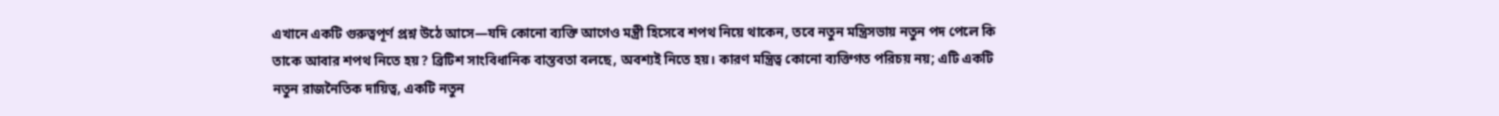এখানে একটি গুরুত্বপূর্ণ প্রশ্ন উঠে আসে—যদি কোনো ব্যক্তি আগেও মন্ত্রী হিসেবে শপথ নিয়ে থাকেন, তবে নতুন মন্ত্রিসভায় নতুন পদ পেলে কি তাকে আবার শপথ নিতে হয়? ব্রিটিশ সাংবিধানিক বাস্তবতা বলছে, অবশ্যই নিতে হয়। কারণ মন্ত্রিত্ব কোনো ব্যক্তিগত পরিচয় নয়; এটি একটি নতুন রাজনৈতিক দায়িত্ব, একটি নতুন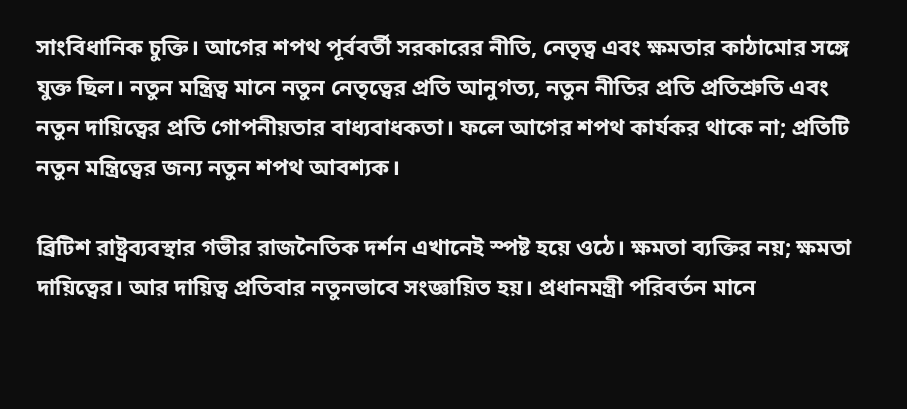সাংবিধানিক চুক্তি। আগের শপথ পূর্ববর্তী সরকারের নীতি, নেতৃত্ব এবং ক্ষমতার কাঠামোর সঙ্গে যুক্ত ছিল। নতুন মন্ত্রিত্ব মানে নতুন নেতৃত্বের প্রতি আনুগত্য, নতুন নীতির প্রতি প্রতিশ্রুতি এবং নতুন দায়িত্বের প্রতি গোপনীয়তার বাধ্যবাধকতা। ফলে আগের শপথ কার্যকর থাকে না; প্রতিটি নতুন মন্ত্রিত্বের জন্য নতুন শপথ আবশ্যক।

ব্রিটিশ রাষ্ট্রব্যবস্থার গভীর রাজনৈতিক দর্শন এখানেই স্পষ্ট হয়ে ওঠে। ক্ষমতা ব্যক্তির নয়; ক্ষমতা দায়িত্বের। আর দায়িত্ব প্রতিবার নতুনভাবে সংজ্ঞায়িত হয়। প্রধানমন্ত্রী পরিবর্তন মানে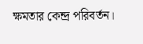ক্ষমতার কেন্দ্র পরিবর্তন।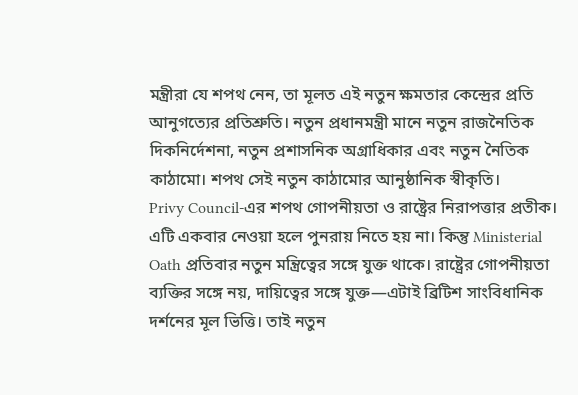মন্ত্রীরা যে শপথ নেন, তা মূলত এই নতুন ক্ষমতার কেন্দ্রের প্রতি আনুগত্যের প্রতিশ্রুতি। নতুন প্রধানমন্ত্রী মানে নতুন রাজনৈতিক দিকনির্দেশনা, নতুন প্রশাসনিক অগ্রাধিকার এবং নতুন নৈতিক কাঠামো। শপথ সেই নতুন কাঠামোর আনুষ্ঠানিক স্বীকৃতি।
Privy Council-এর শপথ গোপনীয়তা ও রাষ্ট্রের নিরাপত্তার প্রতীক। এটি একবার নেওয়া হলে পুনরায় নিতে হয় না। কিন্তু Ministerial Oath প্রতিবার নতুন মন্ত্রিত্বের সঙ্গে যুক্ত থাকে। রাষ্ট্রের গোপনীয়তা ব্যক্তির সঙ্গে নয়, দায়িত্বের সঙ্গে যুক্ত—এটাই ব্রিটিশ সাংবিধানিক দর্শনের মূল ভিত্তি। তাই নতুন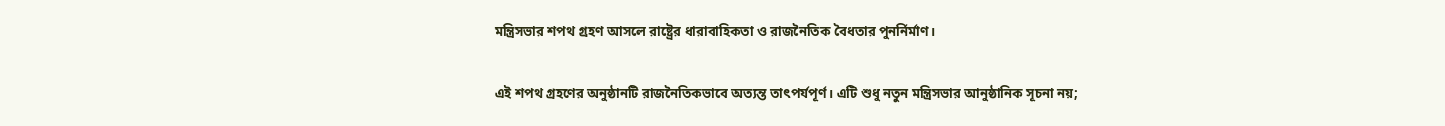মন্ত্রিসভার শপথ গ্রহণ আসলে রাষ্ট্রের ধারাবাহিকতা ও রাজনৈতিক বৈধতার পুনর্নির্মাণ।

এই শপথ গ্রহণের অনুষ্ঠানটি রাজনৈতিকভাবে অত্যন্ত তাৎপর্যপূর্ণ। এটি শুধু নতুন মন্ত্রিসভার আনুষ্ঠানিক সূচনা নয়;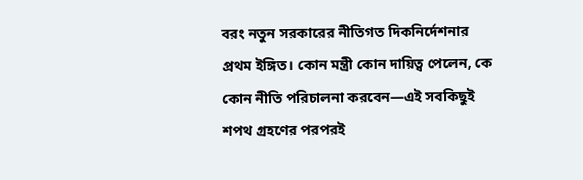বরং নতুন সরকারের নীতিগত দিকনির্দেশনার প্রথম ইঙ্গিত। কোন মন্ত্রী কোন দায়িত্ব পেলেন, কে কোন নীতি পরিচালনা করবেন—এই সবকিছুই শপথ গ্রহণের পরপরই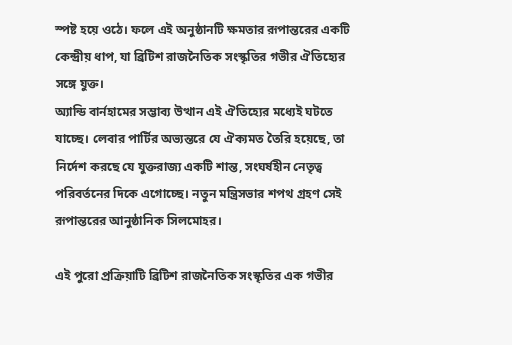স্পষ্ট হয়ে ওঠে। ফলে এই অনুষ্ঠানটি ক্ষমতার রূপান্তরের একটি কেন্দ্রীয় ধাপ, যা ব্রিটিশ রাজনৈতিক সংস্কৃতির গভীর ঐতিহ্যের সঙ্গে যুক্ত।
অ্যান্ডি বার্নহামের সম্ভাব্য উত্থান এই ঐতিহ্যের মধ্যেই ঘটতে যাচ্ছে। লেবার পার্টির অভ্যন্তরে যে ঐক্যমত তৈরি হয়েছে, তা নির্দেশ করছে যে যুক্তরাজ্য একটি শান্ত, সংঘর্ষহীন নেতৃত্ব পরিবর্তনের দিকে এগোচ্ছে। নতুন মন্ত্রিসভার শপথ গ্রহণ সেই রূপান্তরের আনুষ্ঠানিক সিলমোহর।

এই পুরো প্রক্রিয়াটি ব্রিটিশ রাজনৈতিক সংস্কৃতির এক গভীর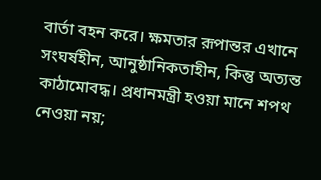বার্তা বহন করে। ক্ষমতার রূপান্তর এখানে সংঘর্ষহীন, আনুষ্ঠানিকতাহীন, কিন্তু অত্যন্ত কাঠামোবদ্ধ। প্রধানমন্ত্রী হওয়া মানে শপথ নেওয়া নয়;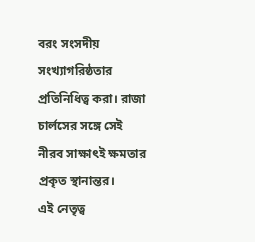বরং সংসদীয় সংখ্যাগরিষ্ঠতার প্রতিনিধিত্ব করা। রাজা চার্লসের সঙ্গে সেই নীরব সাক্ষাৎই ক্ষমতার প্রকৃত স্থানান্তর।
এই নেতৃত্ব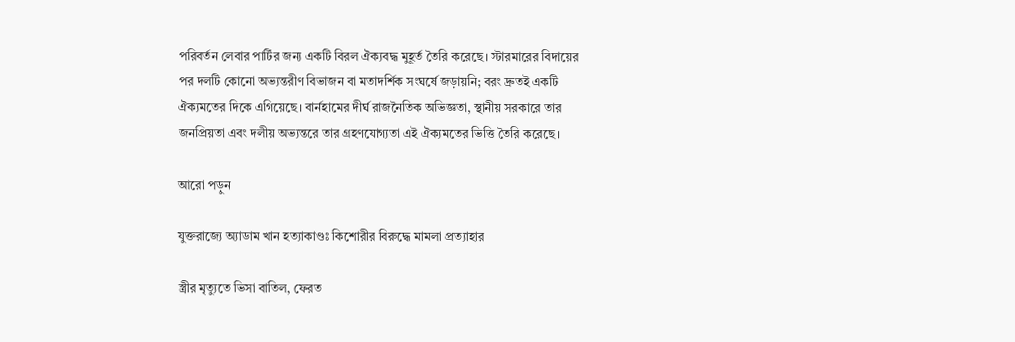পরিবর্তন লেবার পার্টির জন্য একটি বিরল ঐক্যবদ্ধ মুহূর্ত তৈরি করেছে। স্টারমারের বিদায়ের পর দলটি কোনো অভ্যন্তরীণ বিভাজন বা মতাদর্শিক সংঘর্ষে জড়ায়নি; বরং দ্রুতই একটি ঐক্যমতের দিকে এগিয়েছে। বার্নহামের দীর্ঘ রাজনৈতিক অভিজ্ঞতা, স্থানীয় সরকারে তার জনপ্রিয়তা এবং দলীয় অভ্যন্তরে তার গ্রহণযোগ্যতা এই ঐক্যমতের ভিত্তি তৈরি করেছে।

আরো পড়ুন

যুক্তরাজ্যে অ্যাডাম খান হত্যাকাণ্ডঃ কিশোরীর বিরুদ্ধে মামলা প্রত্যাহার

স্ত্রীর মৃত্যুতে ভিসা বাতিল, ফেরত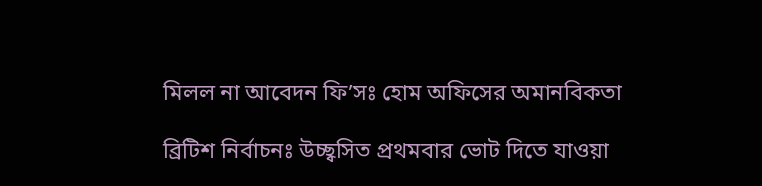মিলল না আবেদন ফি’সঃ হোম অফিসের অমানবিকতা

ব্রিটিশ নির্বাচনঃ উচ্ছ্বসিত প্রথমবার ভোট দিতে যাওয়া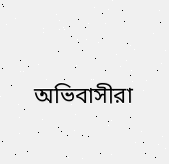অভিবাসীরা